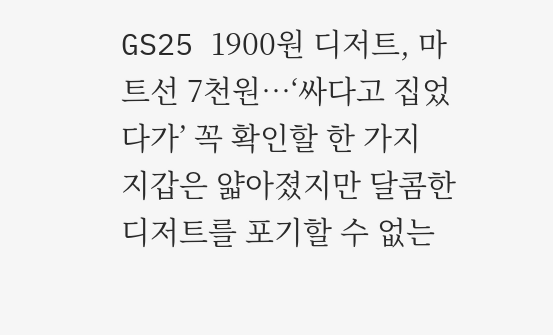GS25 1900원 디저트, 마트선 7천원…‘싸다고 집었다가’ 꼭 확인할 한 가지
지갑은 얇아졌지만 달콤한 디저트를 포기할 수 없는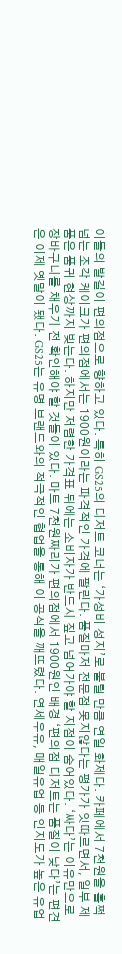이들의 발길이 편의점으로 향하고 있다. 특히 GS25의 디저트 코너는 ‘가성비 성지’로 불릴 만큼 연일 화제다. 카페에서 7천원을 훌쩍 넘는 조각 케이크가 편의점에서는 1900원이라는 파격적인 가격에 팔린다. 품질마저 전문점 못지않다는 평가가 잇따르면서, 일부 제품은 품귀 현상까지 빚는다. 하지만 저렴한 가격표 뒤에는 소비자가 반드시 짚고 넘어가야 할 지점이 숨어있다. ‘싸다’는 이유만으로 장바구니를 채우기 전 확인해야 할 것들이 있다. 마트 7천원짜리가 편의점에서 1900원인 배경 ‘편의점 디저트는 품질이 낮다’는 편견은 이제 옛말이 됐다. GS25는 유명 브랜드와의 적극적인 협업을 통해 이 공식을 깨뜨렸다. 연세우유, 매일유업 등 인지도가 높은 유업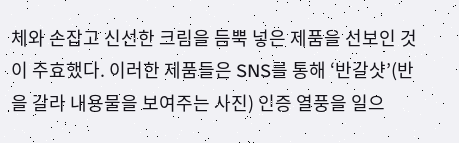체와 손잡고 신선한 크림을 듬뿍 넣은 제품을 선보인 것이 주효했다. 이러한 제품들은 SNS를 통해 ‘반갈샷’(반을 갈라 내용물을 보여주는 사진) 인증 열풍을 일으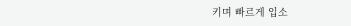키며 빠르게 입소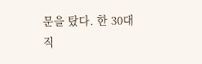문을 탔다. 한 30대 직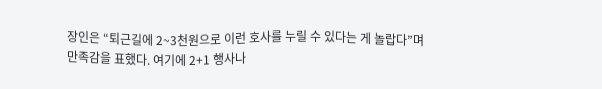장인은 “퇴근길에 2~3천원으로 이런 호사를 누릴 수 있다는 게 놀랍다”며 만족감을 표했다. 여기에 2+1 행사나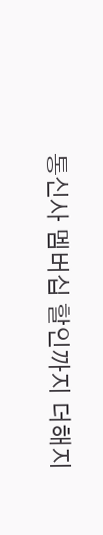통신사 멤버십 할인까지 더해지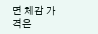면 체감 가격은